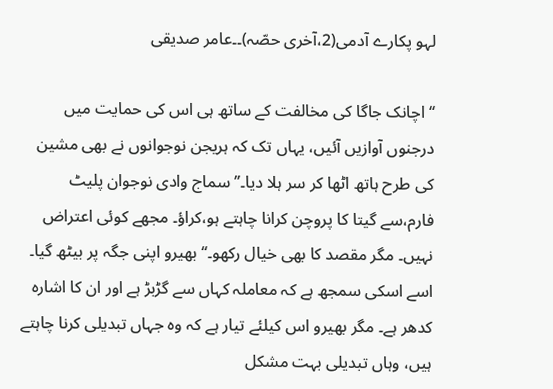لہو پکارے آدمی(2،آخری حصّہ)۔۔عامر صدیقی

‘‘ اچانک جاگا کی مخالفت کے ساتھ ہی اس کی حمایت میں درجنوں آوازیں آئیں، یہاں تک کہ ہریجن نوجوانوں نے بھی مشین کی طرح ہاتھ اٹھا کر سر ہلا دیا۔’’ سماج وادی نوجوان پلیٹ فارم،سے گیتا کا پروچن کرانا چاہتے ہو،کراؤ۔ مجھے کوئی اعتراض نہیں۔ مگر مقصد کا بھی خیال رکھو۔‘‘ بھیرو اپنی جگہ پر بیٹھ گیا۔ اسے اسکی سمجھ ہے کہ معاملہ کہاں سے گڑبڑ ہے اور ان کا اشارہ کدھر ہے۔ مگر بھیرو اس کیلئے تیار ہے کہ وہ جہاں تبدیلی کرنا چاہتے ہیں، وہاں تبدیلی بہت مشکل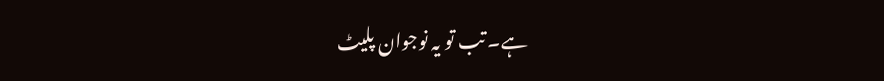ہے۔ تب تو یہ نوجوان پلیٹ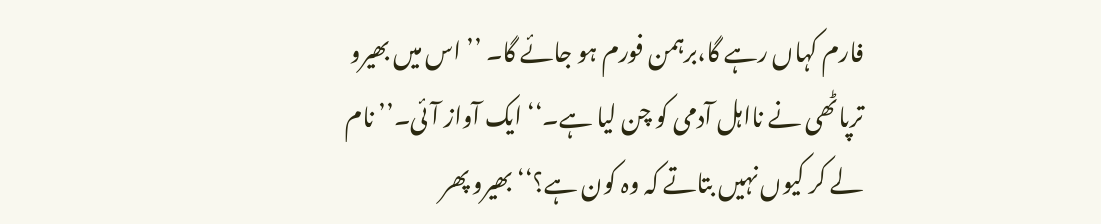فارم کہاں رہے گا،برہمن فورم ہو جائے گا۔ ’’ اس میں بھیرو ترپاٹھی نے نااہل آدمی کو چن لیا ہے۔‘‘ ایک آواز آئی۔’’ نام لے کر کیوں نہیں بتاتے کہ وہ کون ہے؟‘‘ بھیرو پھر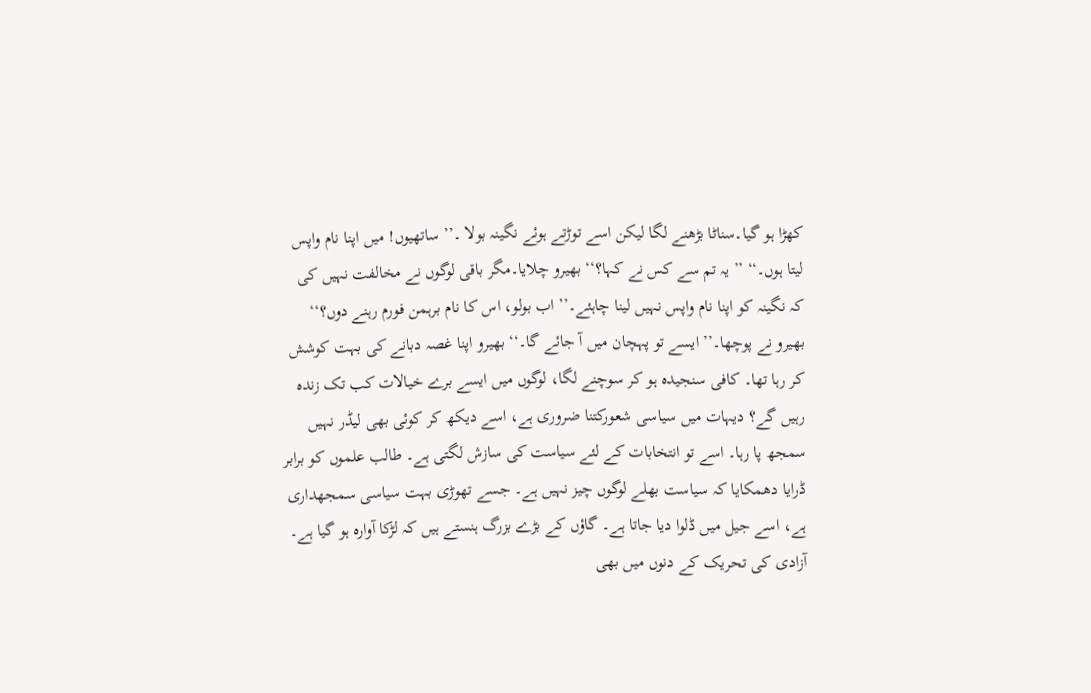کھڑا ہو گیا۔سناٹا بڑھنے لگا لیکن اسے توڑتے ہوئے نگینہ بولا ۔’’ ساتھیوں! میں اپنا نام واپس لیتا ہوں۔‘‘ ’’ یہ تم سے کس نے کہا؟‘‘ بھیرو چلایا۔مگر باقی لوگوں نے مخالفت نہیں کی کہ نگینہ کو اپنا نام واپس نہیں لینا چاہئے۔’’ اب بولو، اس کا نام برہمن فورم رہنے دوں؟‘‘ بھیرو نے پوچھا۔’’ ایسے تو پہچان میں آ جائے گا۔‘‘ بھیرو اپنا غصہ دبانے کی بہت کوشش کر رہا تھا۔ کافی سنجیدہ ہو کر سوچنے لگا، لوگوں میں ایسے برے خیالات کب تک زندہ رہیں گے؟ دیہات میں سیاسی شعورکتنا ضروری ہے، اسے دیکھ کر کوئی بھی لیڈر نہیں سمجھ پا رہا۔ اسے تو انتخابات کے لئے سیاست کی سازش لگتی ہے۔ طالب علموں کو برابر ڈرایا دھمکایا کہ سیاست بھلے لوگوں چیز نہیں ہے۔ جسے تھوڑی بہت سیاسی سمجھداری ہے، اسے جیل میں ڈلوا دیا جاتا ہے۔ گاؤں کے بڑے بزرگ ہنستے ہیں کہ لڑکا آوارہ ہو گیا ہے۔ آزادی کی تحریک کے دنوں میں بھی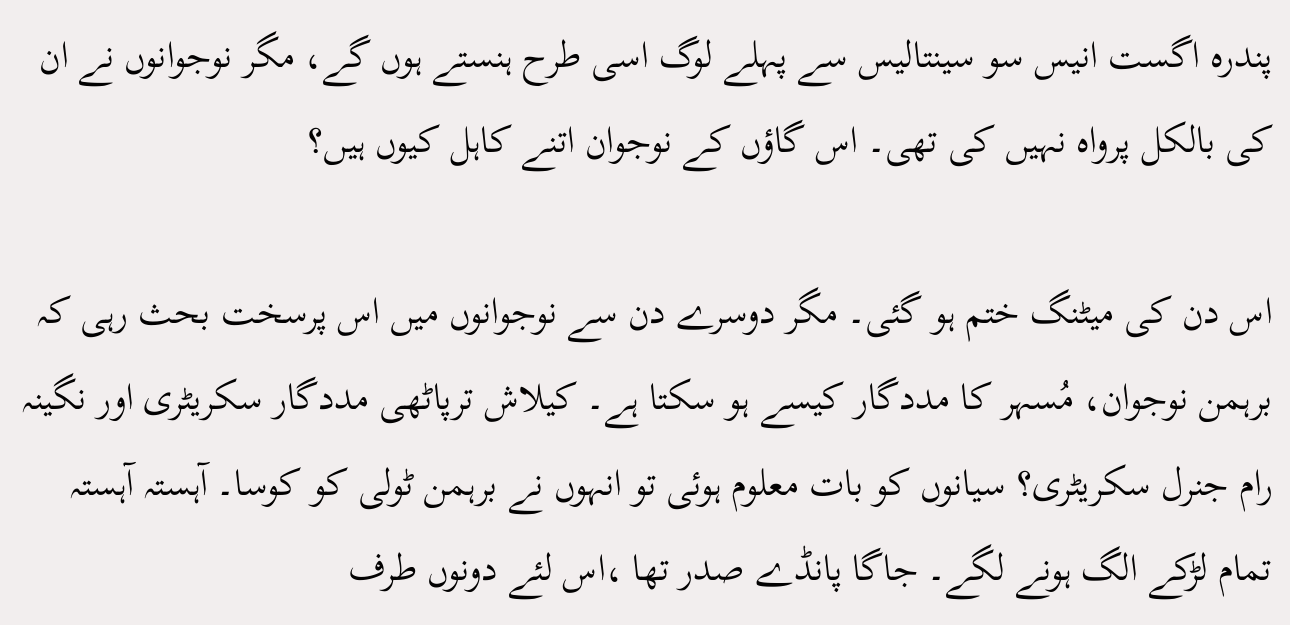پندرہ اگست انیس سو سینتالیس سے پہلے لوگ اسی طرح ہنستے ہوں گے، مگر نوجوانوں نے ان کی بالکل پرواہ نہیں کی تھی۔ اس گاؤں کے نوجوان اتنے کاہل کیوں ہیں؟

اس دن کی میٹنگ ختم ہو گئی۔ مگر دوسرے دن سے نوجوانوں میں اس پرسخت بحث رہی کہ برہمن نوجوان، مُسہر کا مددگار کیسے ہو سکتا ہے۔ کیلاش ترپاٹھی مددگار سکریٹری اور نگینہ رام جنرل سکریٹری؟ سیانوں کو بات معلوم ہوئی تو انہوں نے برہمن ٹولی کو کوسا۔ آہستہ آہستہ تمام لڑکے الگ ہونے لگے۔ جاگا پانڈے صدر تھا ،اس لئے دونوں طرف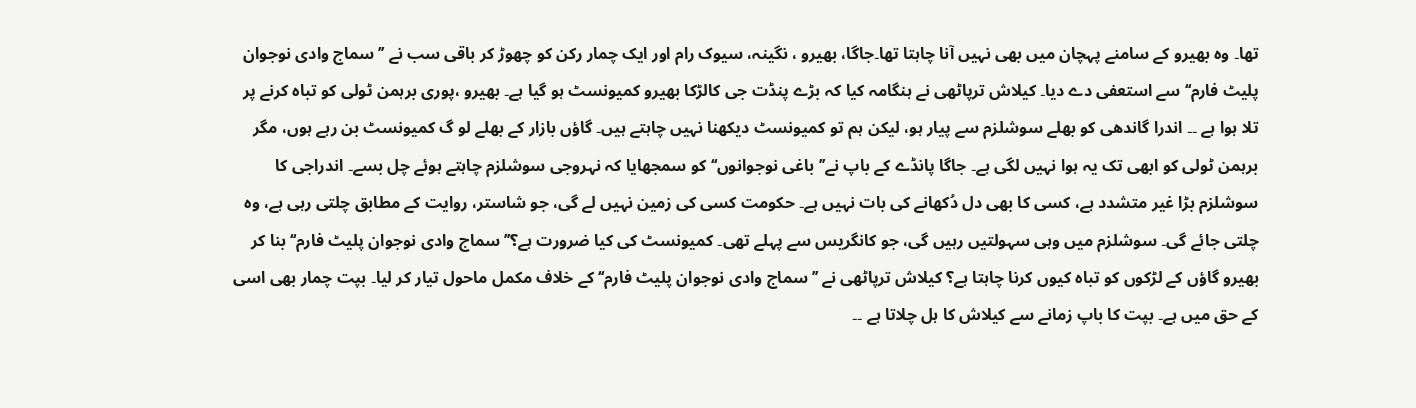تھا۔ وہ بھیرو کے سامنے پہچان میں بھی نہیں آنا چاہتا تھا۔جاگا، بھیرو ، نگینہ، سیوک رام اور ایک چمار رکن کو چھوڑ کر باقی سب نے ’’سماج وادی نوجوان پلیٹ فارم‘‘ سے استعفی دے دیا۔ کیلاش ترپاٹھی نے ہنگامہ کیا کہ بڑے پنڈت جی کالڑکا بھیرو کمیونسٹ ہو گیا ہے۔ بھیرو ،پوری برہمن ٹولی کو تباہ کرنے پر تلا ہوا ہے ۔۔ اندرا گاندھی کو بھلے سوشلزم سے پیار ہو، لیکن ہم تو کمیونسٹ دیکھنا نہیں چاہتے ہیں۔ گاؤں بازار کے بھلے لو گ کمیونسٹ بن رہے ہوں، مگر برہمن ٹولی کو ابھی تک یہ ہوا نہیں لگی ہے۔ جاگا پانڈے کے باپ نے’’باغی نوجوانوں‘‘ کو سمجھایا کہ نہروجی سوشلزم چاہتے ہوئے چل بسے۔ اندراجی کا سوشلزم بڑا غیر متشدد ہے، کسی کا بھی دل دُکھانے کی بات نہیں ہے۔ حکومت کسی کی زمین نہیں لے گی، جو شاستر، روایت کے مطابق چلتی رہی ہے، وہ چلتی جائے گی۔ سوشلزم میں وہی سہولتیں رہیں گی، جو کانگریس سے پہلے تھی۔ کمیونسٹ کی کیا ضرورت ہے؟’’سماج وادی نوجوان پلیٹ فارم‘‘ بنا کر بھیرو گاؤں کے لڑکوں کو تباہ کیوں کرنا چاہتا ہے؟ کیلاش ترپاٹھی نے ’’سماج وادی نوجوان پلیٹ فارم‘‘ کے خلاف مکمل ماحول تیار کر لیا۔ بپت چمار بھی اسی کے حق میں ہے۔ بپت کا باپ زمانے سے کیلاش کا ہل چلاتا ہے ۔۔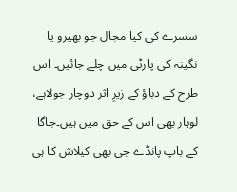سسرے کی کیا مجال جو بھیرو یا نگینہ کی پارٹی میں چلے جائیں۔ اس طرح کے دباؤ کے زیرِ اثر دوچار جولاہے، لوہار بھی اس کے حق میں ہیں۔جاگا کے باپ پانڈے جی بھی کیلاش کا ہی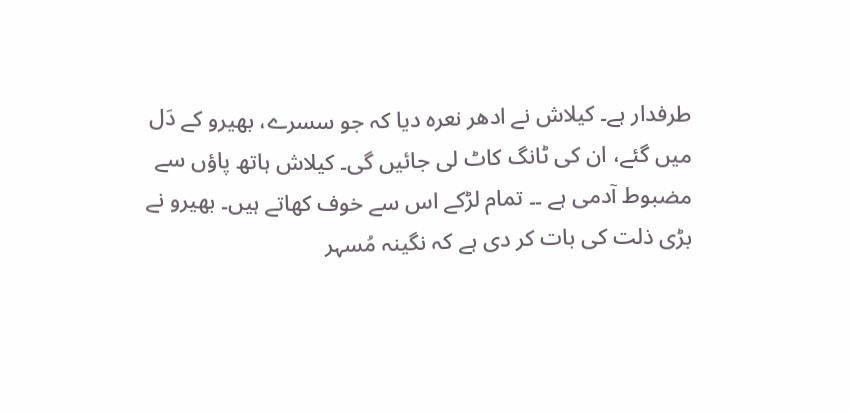طرفدار ہے۔ کیلاش نے ادھر نعرہ دیا کہ جو سسرے، بھیرو کے دَل میں گئے، ان کی ٹانگ کاٹ لی جائیں گی۔ کیلاش ہاتھ پاؤں سے مضبوط آدمی ہے ۔۔ تمام لڑکے اس سے خوف کھاتے ہیں۔ بھیرو نے بڑی ذلت کی بات کر دی ہے کہ نگینہ مُسہر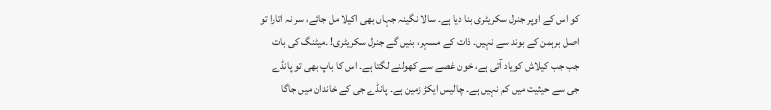کو اس کے اوپر جنرل سکریٹری بنا دیا ہے۔ سالا نگینہ جہاں بھی اکیلا مل جائے، سر نہ اتارا تو اصل برہمن کے بوند سے نہیں۔ ذات کے مسہر، بنیں گے جنرل سکریٹری! ۔میٹنگ کی بات جب جب کیلاش کویاد آتی ہے، خون غصے سے کھولنے لگتا ہے۔ اس کا باپ بھی تو پانڈے جی سے حیثیت میں کم نہیں ہے۔ چالیس ایکڑ زمین ہے۔ پانڈے جی کے خاندان میں جاگا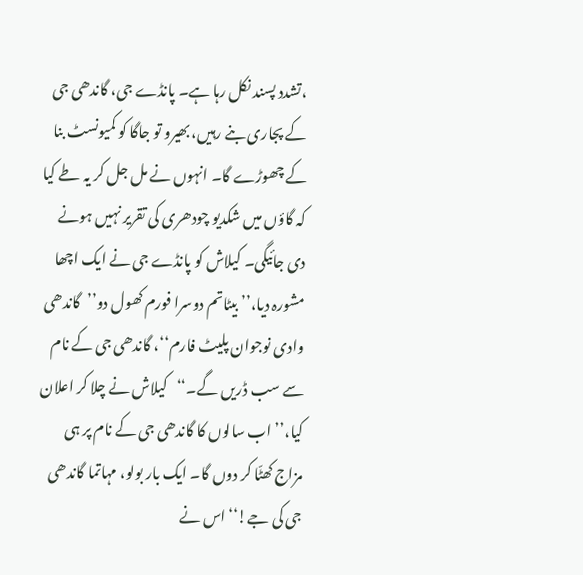،تشدد پسند نکل رہا ہے۔ پانڈے جی، گاندھی جی کے پجاری بنے رہیں، بھیرو تو جاگا کو کمیونسٹ بنا کے چھوڑے گا۔ انہوں نے مل جل کر یہ طے کیا کہ گاؤں میں شکدیو چودھری کی تقریر نہیں ہونے دی جائیگی۔ کیلاش کو پانڈے جی نے ایک اچھا مشورہ دیا،’’ بیٹاتم دوسرا فورم کھول دو’’گاندھی وادی نوجوان پلیٹ فارم‘‘، گاندھی جی کے نام سے سب ڈریں گے۔‘‘کیلاش نے چلا کر اعلان کیا،’’ اب سالوں کا گاندھی جی کے نام پر ہی مزاج کھٹّا کر دوں گا۔ ایک بار بولو، مہاتما گاندھی جی کی جے!‘‘اس نے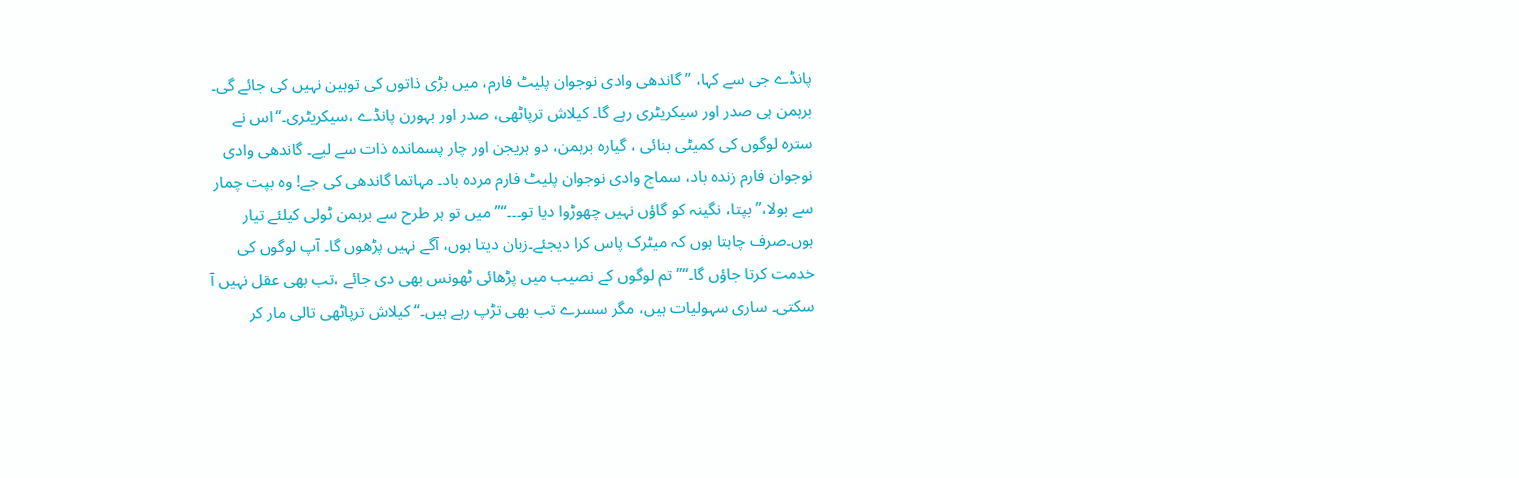پانڈے جی سے کہا، ’’گاندھی وادی نوجوان پلیٹ فارم، میں بڑی ذاتوں کی توہین نہیں کی جائے گی۔ برہمن ہی صدر اور سیکریٹری رہے گا۔ کیلاش ترپاٹھی، صدر اور بہورن پانڈے ،سیکریٹری۔‘‘اس نے سترہ لوگوں کی کمیٹی بنائی ، گیارہ برہمن، دو ہریجن اور چار پسماندہ ذات سے لیے۔ گاندھی وادی نوجوان فارم زندہ باد، سماج وادی نوجوان پلیٹ فارم مردہ باد۔ مہاتما گاندھی کی جے! وہ بپت چمار سے بولا،’’بپتا، نگینہ کو گاؤں نہیں چھوڑوا دیا تو۔۔۔‘‘’’میں تو ہر طرح سے برہمن ٹولی کیلئے تیار ہوں۔صرف چاہتا ہوں کہ میٹرک پاس کرا دیجئے۔زبان دیتا ہوں، آگے نہیں پڑھوں گا۔ آپ لوگوں کی خدمت کرتا جاؤں گا۔‘‘’’ تم لوگوں کے نصیب میں پڑھائی ٹھونس بھی دی جائے ،تب بھی عقل نہیں آ سکتی۔ ساری سہولیات ہیں، مگر سسرے تب بھی تڑپ رہے ہیں۔‘‘ کیلاش ترپاٹھی تالی مار کر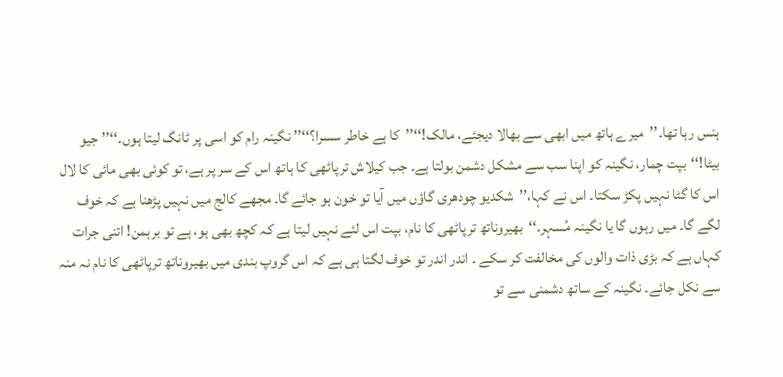ہنس رہا تھا۔’’میرے ہاتھ میں ابھی سے بھالا دیجئے، مالک!‘‘’’کا ہے خاطر سسرا؟‘‘’’ نگینہ رام کو اسی پر ٹانگ لیتا ہوں۔‘‘’’ جیو بیٹا!‘‘بپت چمار، نگینہ کو اپنا سب سے مشکل دشمن بولتا ہے۔ جب کیلاش ترپاٹھی کا ہاتھ اس کے سر پر ہے، تو کوئی بھی مائی کا لال اس کا گٹا نہیں پکڑ سکتا۔ اس نے کہا،’’شکدیو چودھری گاؤں میں آیا تو خون ہو جائے گا۔ مجھے کالج میں نہیں پڑھنا ہے کہ خوف لگے گا۔ میں رہوں گا یا نگینہ مُسہر۔‘‘بھیروناتھ ترپاٹھی کا نام، بپت اس لئے نہیں لیتا ہے کہ کچھ بھی ہو، ہے تو برہمن! اتنی جرات کہاں ہے کہ بڑی ذات والوں کی مخالفت کر سکے ۔ اندر اندر تو خوف لگتا ہی ہے کہ اس گروپ بندی میں بھیروناتھ ترپاٹھی کا نام نہ منہ سے نکل جائے۔ نگینہ کے ساتھ دشمنی سے تو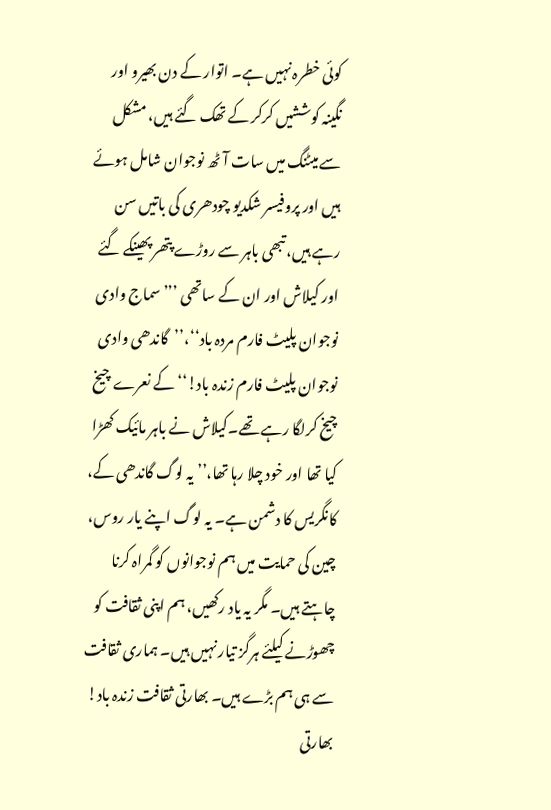کوئی خطرہ نہیں ہے۔ اتوار کے دن بھیرو اور نگینہ کوششیں کرکر کے تھک گئے ہیں، مشکل سے میٹنگ میں سات آٹھ نوجوان شامل ہوئے ہیں اور پروفیسر شکدیو چودھری کی باتیں سن رہے ہیں، تبھی باہر سے روڑے پتھر پھینکے گئے اور کیلاش اور ان کے ساتھی ’’’سماج وادی نوجوان پلیٹ فارم مردہ باد‘‘،’’گاندھی وادی نوجوان پلیٹ فارم زندہ باد!‘‘ کے نعرے چیخ چیخ کرلگا رہے تھے۔کیلاش نے باہر مائیک کھڑا کیا تھا اور خود چلا رہا تھا،’’ یہ لوگ گاندھی کے، کانگریس کا دشمن ہے۔ یہ لوگ اپنے یار روس، چین کی حمایت میں ہم نوجوانوں کو گمراہ کرنا چاہتے ہیں۔ مگر یہ یاد رکھیں، ہم اپنی ثقافت کو چھوڑنے کیلئے ہرگز تیار نہیں ہیں۔ ہماری ثقافت سے ہی ہم بڑے ہیں۔ بھارتی ثقافت زندہ باد! بھارتی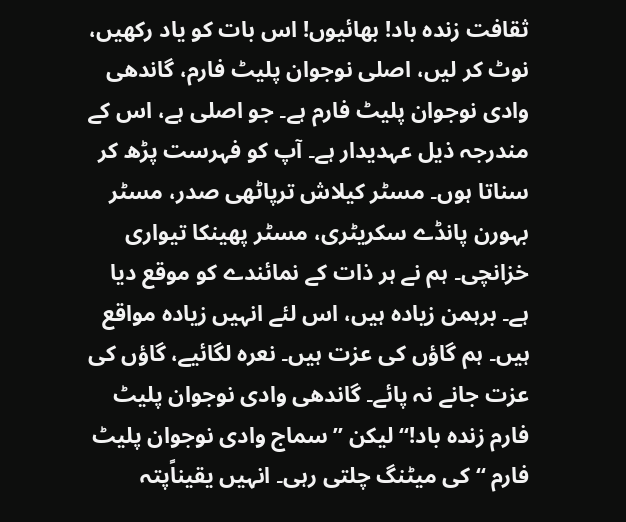ثقافت زندہ باد! بھائیوں! اس بات کو یاد رکھیں، نوٹ کر لیں، اصلی نوجوان پلیٹ فارم، گاندھی وادی نوجوان پلیٹ فارم ہے۔ جو اصلی ہے، اس کے مندرجہ ذیل عہدیدار ہے۔ آپ کو فہرست پڑھ کر سناتا ہوں۔ مسٹر کیلاش ترپاٹھی صدر، مسٹر بہورن پانڈے سکریٹری، مسٹر پھینکا تیواری خزانچی۔ ہم نے ہر ذات کے نمائندے کو موقع دیا ہے۔ برہمن زیادہ ہیں، اس لئے انہیں زیادہ مواقع ہیں۔ ہم گاؤں کی عزت ہیں۔ نعرہ لگائیے، گاؤں کی عزت جانے نہ پائے۔ گاندھی وادی نوجوان پلیٹ فارم زندہ باد!‘‘لیکن ’’سماج وادی نوجوان پلیٹ فارم ‘‘ کی میٹنگ چلتی رہی۔ انہیں یقیناًپتہ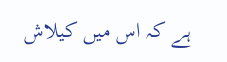ہے کہ اس میں کیلاش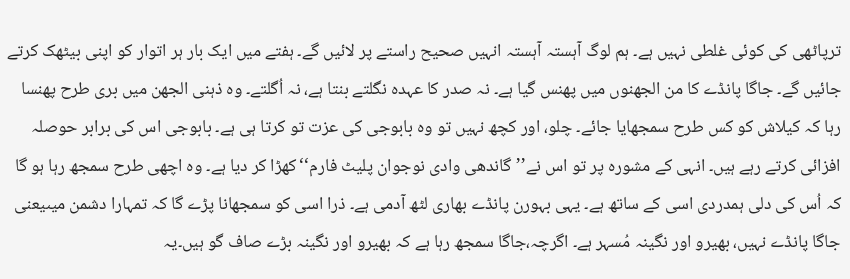ترپاٹھی کی کوئی غلطی نہیں ہے۔ ہم لوگ آہستہ آہستہ انہیں صحیح راستے پر لائیں گے۔ ہفتے میں ایک بار ہر اتوار کو اپنی بیٹھک کرتے جائیں گے۔ جاگا پانڈے کا من الجھنوں میں پھنس گیا ہے۔ نہ صدر کا عہدہ نگلتے بنتا ہے، نہ اُگلتے۔ وہ ذہنی الجھن میں بری طرح پھنسا رہا کہ کیلاش کو کس طرح سمجھایا جائے۔ چلو، اور کچھ نہیں تو وہ بابوجی کی عزت تو کرتا ہی ہے۔ بابوجی اس کی برابر حوصلہ افزائی کرتے رہے ہیں۔ انہی کے مشورہ پر تو اس نے’’گاندھی وادی نوجوان پلیٹ فارم‘‘کھڑا کر دیا ہے۔ وہ اچھی طرح سمجھ رہا ہو گا کہ اُس کی دلی ہمدردی اسی کے ساتھ ہے۔ یہی بہورن پانڈے بھاری لٹھ آدمی ہے۔ ذرا اسی کو سمجھانا پڑے گا کہ تمہارا دشمن میںیعنی جاگا پانڈے نہیں، بھیرو اور نگینہ مُسہر ہے۔ اگرچہ،جاگا سمجھ رہا ہے کہ بھیرو اور نگینہ بڑے صاف گو ہیں۔یہ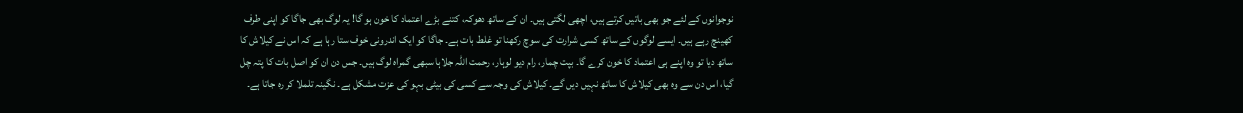نوجوانوں کے لئے جو بھی باتیں کرتے ہیں، اچھی لگتی ہیں۔ ان کے ساتھ دھوکہ، کتنے بڑے اعتماد کا خون ہو گا! یہ لوگ بھی جاگا کو اپنی طرف کھینچ رہے ہیں۔ ایسے لوگوں کے ساتھ کسی شرارت کی سوچ رکھنا تو غلط بات ہے۔ جاگا کو ایک اندرونی خوف ستا رہا ہے کہ اس نے کیلاش کا ساتھ دیا تو وہ اپنے ہی اعتماد کا خون کرے گا۔ بپت چمار، رام دیو لوہار، رحمت اللہ جلاہا سبھی گمراہ لوگ ہیں۔ جس دن ان کو اصل بات کا پتہ چل گیا، اس دن سے وہ بھی کیلاش کا ساتھ نہیں دیں گے۔ کیلاش کی وجہ سے کسی کی بیٹی بہو کی عزت مشکل ہے۔ نگینہ تلملا کر رہ جاتا ہے۔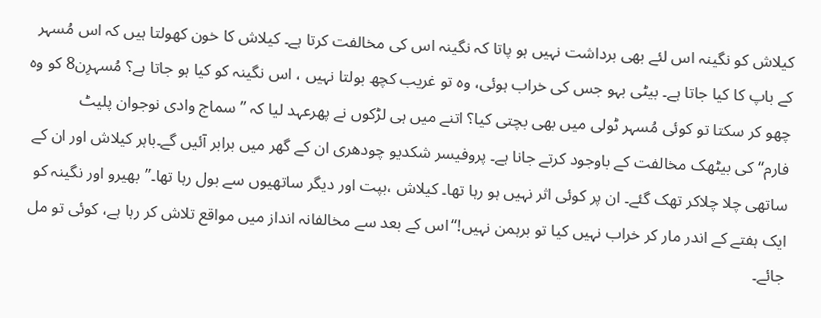کیلاش کو نگینہ اس لئے بھی برداشت نہیں ہو پاتا کہ نگینہ اس کی مخالفت کرتا ہے۔ کیلاش کا خون کھولتا ہیں کہ اس مُسہر کے باپ کا کیا جاتا ہے۔ بیٹی بہو جس کی خراب ہوئی، وہ تو غریب کچھ بولتا نہیں ، اس نگینہ کو کیا ہو جاتا ہے؟ مُسہرِن8 کو وہ چھو کر سکتا تو کوئی مُسہر ٹولی میں بھی بچتی کیا؟ اتنے میں ہی لڑکوں نے پھرعہد لیا کہ ’’سماج وادی نوجوان پلیٹ فارم‘‘کی بیٹھک مخالفت کے باوجود کرتے جانا ہے۔ پروفیسر شکدیو چودھری ان کے گھر میں برابر آئیں گے۔باہر کیلاش اور ان کے ساتھی چلا چلاکر تھک گئے۔ ان پر کوئی اثر نہیں ہو رہا تھا۔ کیلاش ،بپت اور دیگر ساتھیوں سے بول رہا تھا۔’’بھیرو اور نگینہ کو ایک ہفتے کے اندر مار کر خراب نہیں کیا تو برہمن نہیں!‘‘اس کے بعد سے مخالفانہ انداز میں مواقع تلاش کر رہا ہے، کوئی تو مل جائے۔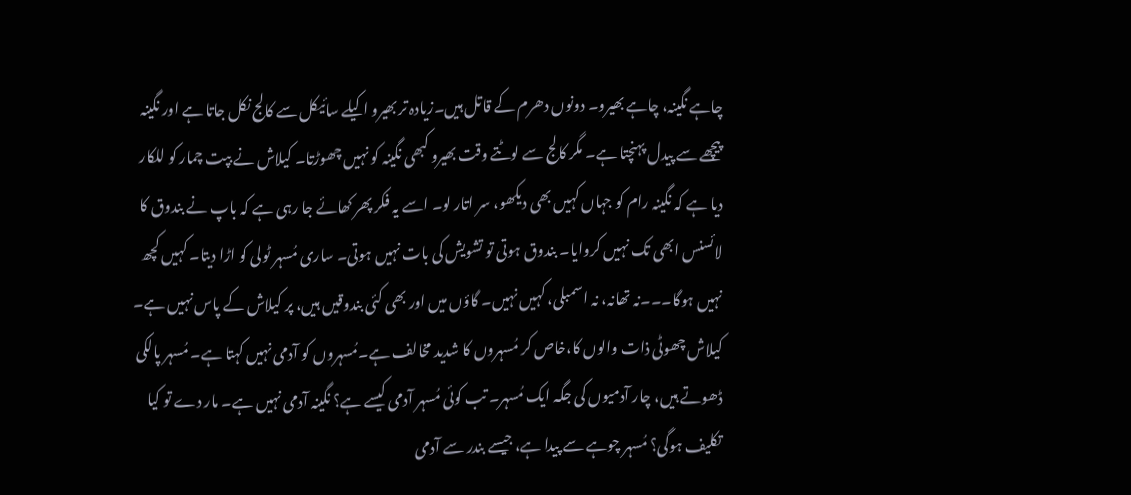چاہے نگینہ، چاہے بھیرو۔ دونوں دھرم کے قاتل ہیں۔زیادہ تر بھیرو اکیلے سائیکل سے کالج نکل جاتا ہے اور نگینہ پیچھے سے پیدل پہنچتا ہے۔ مگر کالج سے لوٹتے وقت بھیرو کبھی نگینہ کو نہیں چھوڑتا۔ کیلاش نے بپت چمار کو للکار دیا ہے کہ نگینہ رام کو جہاں کہیں بھی دیکھو، سر اتار لو۔ اسے یہ فکر پھر کھائے جا رہی ہے کہ باپ نے بندوق کا لائسنس ابھی تک نہیں کروایا۔ بندوق ہوتی تو تشویش کی بات نہیں ہوتی۔ ساری مُسہر ٹولی کو اڑا دیتا۔ کہیں کچھ نہیں ہوگا۔۔۔نہ تھانہ، نہ اسمبلی، کہیں نہیں۔ گاؤں میں اور بھی کئی بندوقیں ہیں، پر کیلاش کے پاس نہیں ہے۔ کیلاش چھوٹی ذات والوں کا،خاص کر مُسہروں کا شدید مخالف ہے۔مُسہروں کو آدمی نہیں کہتا ہے۔ مُسہر پالکی ڈھوتے ہیں، چار آدمیوں کی جگہ ایک مُسہر۔ تب کوئی مُسہر آدمی کیسے ہے؟ نگینہ آدمی نہیں ہے۔ مار دے تو کیا تکلیف ہوگی؟ مُسہر چوہے سے پیدا ہے، جیسے بندر سے آدمی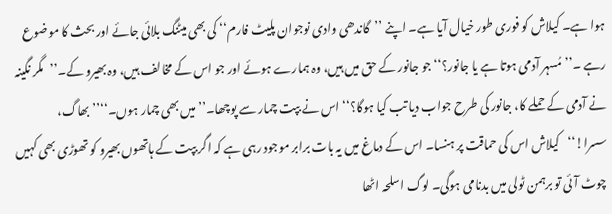ہوا ہے۔ کیلاش کو فوری طور خیال آیا ہے۔ اپنے ’’گاندھی وادی نوجوان پلیٹ فارم‘‘ کی بھی میٹنگ بلائی جائے اور بحث کا موضوع رہے ۔’’ مُسہر آدمی ہوتا ہے یا جانور؟‘‘ جو جانور کے حق میں ہیں، وہ ہمارے ہوئے اور جو اس کے مخالف ہیں، وہ بھیرو کے۔’’مگر نگینہ نے آدمی کے حملے کا، جانور کی طرح جواب دیا تب کیا ہوگا؟‘‘ اس نے بپت چمار سے پوچھا۔’’میں بھی چمار ہوں۔‘‘’’بھاگ، سسرا!‘‘کیلاش اس کی حماقت پر ہنسا۔ اس کے دماغ میں یہ بات برابر موجود رہی ہے کہ اگر بپت کے ہاتھوں بھیرو کو تھوڑی بھی کہیں چوٹ آئی تو برہمن ٹولی میں بدنامی ہوگی۔ لوگ اسلحہ اٹھا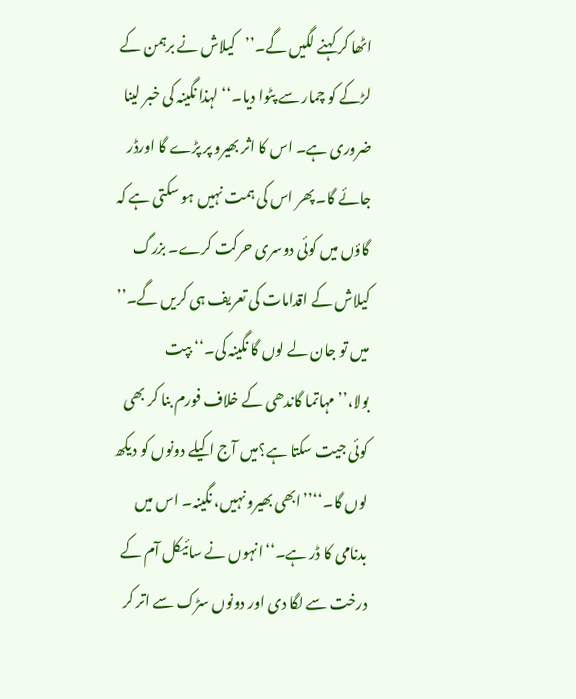اٹھا کر کہنے لگیں گے۔’’کیلاش نے برہمن کے لڑکے کو چمار سے پٹوا دیا۔‘‘ لہذا نگینہ کی خبر لینا ضروری ہے۔ اس کا اثر بھیرو پر پڑے گا اورڈر جائے گا۔ پھر اس کی ہمت نہیں ہو سکتی ہے کہ گاؤں میں کوئی دوسری حرکت کرے۔ بزرگ کیلاش کے اقدامات کی تعریف ہی کریں گے۔’’ میں تو جان لے لوں گا نگینہ کی۔‘‘ بپت بولا،’’مہاتما گاندھی کے خلاف فورم بنا کر بھی کوئی جیت سکتا ہے؟میں آج اکیلے دونوں کو دیکھ لوں گا۔‘‘’’ابھی بھیرو نہیں، نگینہ۔ اس میں بدنامی کا ڈر ہے۔‘‘انہوں نے سائیکل آم کے درخت سے لگا دی اور دونوں سڑک سے اتر کر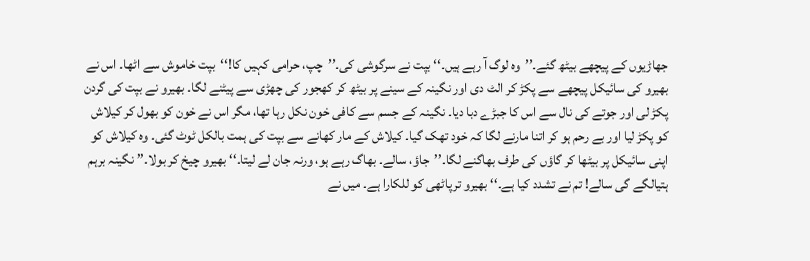جھاڑیوں کے پیچھے بیٹھ گئے۔’’وہ لوگ آ رہے ہیں۔‘‘ بپت نے سرگوشی کی۔’’چپ، حرامی کہیں کا!‘‘بپت خاموش سے اٹھا۔ اس نے بھیرو کی سائیکل پیچھے سے پکڑ کر الٹ دی اور نگینہ کے سینے پر بیٹھ کر کھجور کی چھڑی سے پیٹنے لگا۔ بھیرو نے بپت کی گردن پکڑ لی اور جوتے کی نال سے اس کا جبڑے دبا دیا۔ نگینہ کے جسم سے کافی خون نکل رہا تھا، مگر اس نے خون کو بھول کر کیلاش کو پکڑ لیا اور بے رحم ہو کر اتنا مارنے لگا کہ خود تھک گیا۔ کیلاش کے مار کھانے سے بپت کی ہمت بالکل ٹوٹ گئی۔ وہ کیلاش کو اپنی سائیکل پر بیٹھا کر گاؤں کی طرف بھاگنے لگا۔’’جاؤ، سالے۔ بھاگ رہے ہو، ورنہ جان لے لیتا۔‘‘ بھیرو چیخ کر بولا۔’’ نگینہ برہم ہتیالگے گی سالے! تم نے تشدد کیا ہے۔‘‘ بھیرو ترپاٹھی کو للکارا ہے۔ میں نے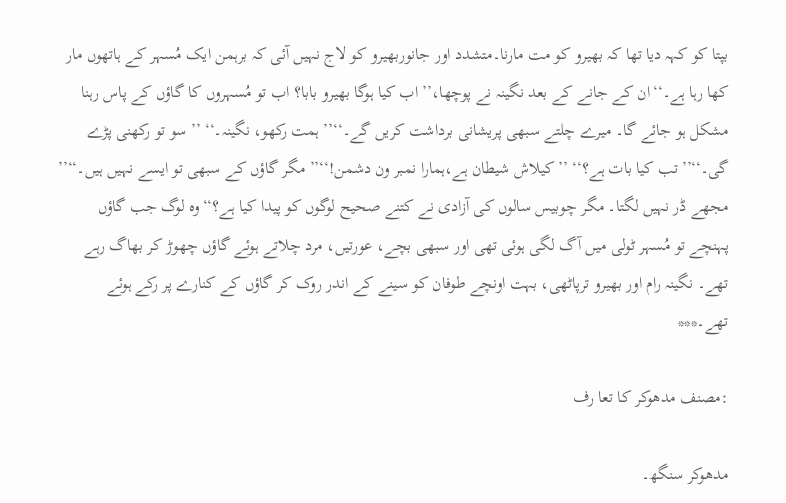بپتا کو کہہ دیا تھا کہ بھیرو کو مت مارنا۔متشدد اور جانوربھیرو کو لاج نہیں آئی کہ برہمن ایک مُسہر کے ہاتھوں مار کھا رہا ہے۔‘‘ان کے جانے کے بعد نگینہ نے پوچھا،’’ اب کیا ہوگا بھیرو بابا؟ اب تو مُسہروں کا گاؤں کے پاس رہنا مشکل ہو جائے گا۔ میرے چلتے سبھی پریشانی برداشت کریں گے۔‘‘’’ ہمت رکھو، نگینہ۔‘‘ ’’ سو تو رکھنی پڑے گی۔‘‘’’تب کیا بات ہے؟‘‘ ’’کیلاش شیطان ہے،ہمارا نمبر ون دشمن!‘‘’’ مگر گاؤں کے سبھی تو ایسے نہیں ہیں۔‘‘’’ مجھے ڈر نہیں لگتا۔ مگر چوبیس سالوں کی آزادی نے کتنے صحیح لوگوں کو پیدا کیا ہے؟‘‘وہ لوگ جب گاؤں پہنچے تو مُسہر ٹولی میں آگ لگی ہوئی تھی اور سبھی بچے، عورتیں، مرد چلاتے ہوئے گاؤں چھوڑ کر بھاگ رہے تھے۔ نگینہ رام اور بھیرو ترپاٹھی، بہت اونچے طوفان کو سینے کے اندر روک کر گاؤں کے کنارے پر رکے ہوئے تھے۔***

:مصنف مدھوکر کا تعا رف

مدھوکر سنگھ۔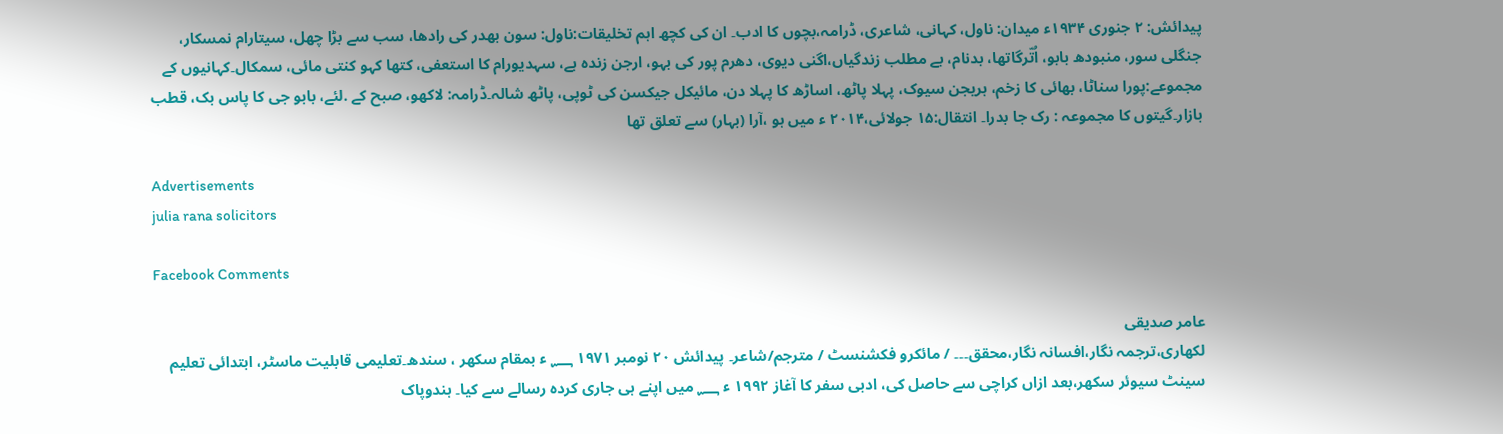پیدائش: ۲ جنوری ۱۹۳۴ء میدان: ناول، کہانی، شاعری، ڈرامہ،بچوں کا ادب۔ ان کی کچھ اہم تخلیقات:ناول: سون بھدر کی رادھا، سب سے بڑا چھل، سیتارام نمسکار، جنگلی سور، منبودھ بابو، اُتّرگاتھا، بدنام، بے مطلب زندگیاں،اگنی دیوی، دھرم پور کی بہو، ارجن زندہ ہے، سہدیورام کا استعفی، کتھا کہو کنتی مائی، سمکال۔کہانیوں کے مجموعے:پورا سناٹا، بھائی کا زخم، ہریجن سیوک، پہلا پاٹھ، اساڑھ کا پہلا دن، مائیکل جیکسن کی ٹوپی، پاٹھ شالہ۔ڈرامہ: لاکھو، صبح کے .لئے، بابو جی کا پاس بک، قطب بازار۔گیتوں کا مجموعہ : رک جا بدرا۔ انتقال:۱۵ جولائی،۲۰۱۴ ء میں ہو ،آرا (بہار) سے تعلق تھا

Advertisements
julia rana solicitors

Facebook Comments

عامر صدیقی
لکھاری،ترجمہ نگار،افسانہ نگار،محقق۔۔۔ / مائکرو فکشنسٹ / مترجم/شاعر۔ پیدائش ۲۰ نومبر ۱۹۷۱ ؁ ء بمقام سکھر ، سندھ۔تعلیمی قابلیت ماسٹر، ابتدائی تعلیم سینٹ سیوئر سکھر،بعد ازاں کراچی سے حاصل کی، ادبی سفر کا آغاز ۱۹۹۲ ء ؁ میں اپنے ہی جاری کردہ رسالے سے کیا۔ ہندوپاک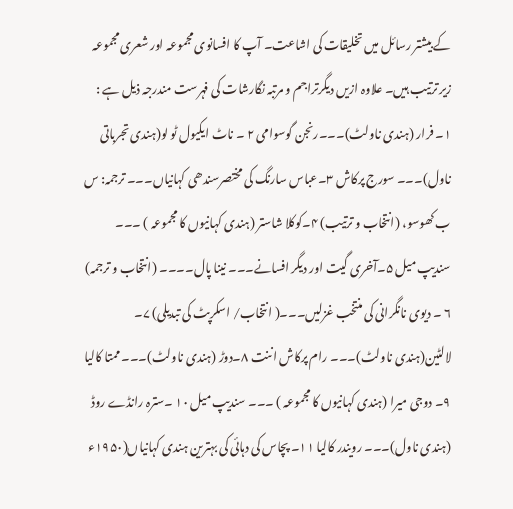کے بیشتر رسائل میں تخلیقات کی اشاعت۔ آپ کا افسانوی مجموعہ اور شعری مجموعہ زیر ترتیب ہیں۔ علاوہ ازیں دیگرتراجم و مرتبہ نگارشات کی فہرست مندرجہ ذیل ہے : ۱۔ فرار (ہندی ناولٹ)۔۔۔رنجن گوسوامی ۲ ۔ ناٹ ایکیول ٹو لو(ہندی تجرباتی ناول)۔۔۔ سورج پرکاش ۳۔عباس سارنگ کی مختصرسندھی کہانیاں۔۔۔ ترجمہ: س ب کھوسو، (انتخاب و ترتیب) ۴۔کوکلا شاستر (ہندی کہانیوں کا مجموعہ ) ۔۔۔ سندیپ میل ۵۔آخری گیت اور دیگر افسانے۔۔۔ نینا پال۔۔۔۔ (انتخاب و ترجمہ) ۶ ۔ دیوی نانگرانی کی منتخب غزلیں۔۔۔( انتخاب/ اسکرپٹ کی تبدیلی) ۷۔ لالٹین(ہندی ناولٹ)۔۔۔ رام پرکاش اننت ۸۔دوڑ (ہندی ناولٹ)۔۔۔ ممتا کالیا ۹۔ دوجی میرا (ہندی کہانیوں کا مجموعہ ) ۔۔۔ سندیپ میل ۱۰ ۔سترہ رانڈے روڈ (ہندی ناول)۔۔۔ رویندر کالیا ۱۱۔ پچاس کی دہائی کی بہترین ہندی کہانیاں(۱۹۵۰ء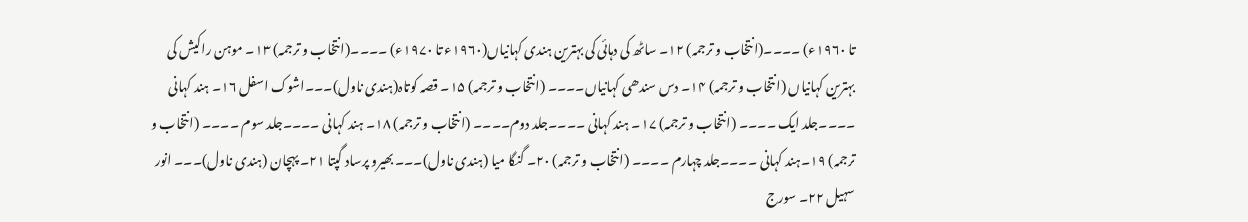تا ۱۹۶۰ء) ۔۔۔۔(انتخاب و ترجمہ) ۱۲۔ ساٹھ کی دہائی کی بہترین ہندی کہانیاں(۱۹۶۰ء تا ۱۹۷۰ء) ۔۔۔۔(انتخاب و ترجمہ) ۱۳۔ موہن راکیش کی بہترین کہانیاں (انتخاب و ترجمہ) ۱۴۔ دس سندھی کہانیاں۔۔۔۔ (انتخاب و ترجمہ) ۱۵۔ قصہ کوتاہ(ہندی ناول)۔۔۔اشوک اسفل ۱۶۔ ہند کہانی ۔۔۔۔جلد ایک ۔۔۔۔ (انتخاب و ترجمہ) ۱۷۔ ہند کہانی ۔۔۔۔جلد دوم۔۔۔۔ (انتخاب و ترجمہ) ۱۸۔ ہند کہانی ۔۔۔۔جلد سوم ۔۔۔۔ (انتخاب و ترجمہ) ۱۹۔ہند کہانی ۔۔۔۔جلد چہارم ۔۔۔۔ (انتخاب و ترجمہ) ۲۰۔ گنگا میا (ہندی ناول)۔۔۔ بھیرو پرساد گپتا ۲۱۔ پہچان (ہندی ناول)۔۔۔ انور سہیل ۲۲۔ سورج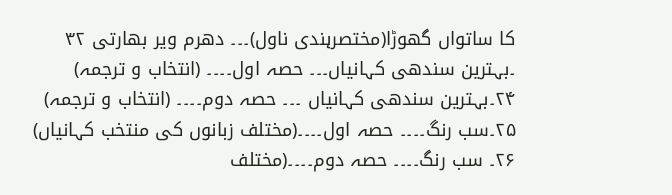کا ساتواں گھوڑا(مختصرہندی ناول)۔۔۔ دھرم ویر بھارتی ۳۲ ۔بہترین سندھی کہانیاں۔۔۔ حصہ اول۔۔۔۔ (انتخاب و ترجمہ) ۲۴۔بہترین سندھی کہانیاں ۔۔۔ حصہ دوم۔۔۔۔ (انتخاب و ترجمہ) ۲۵۔سب رنگ۔۔۔۔ حصہ اول۔۔۔۔(مختلف زبانوں کی منتخب کہانیاں) ۲۶۔ سب رنگ۔۔۔۔ حصہ دوم۔۔۔۔(مختلف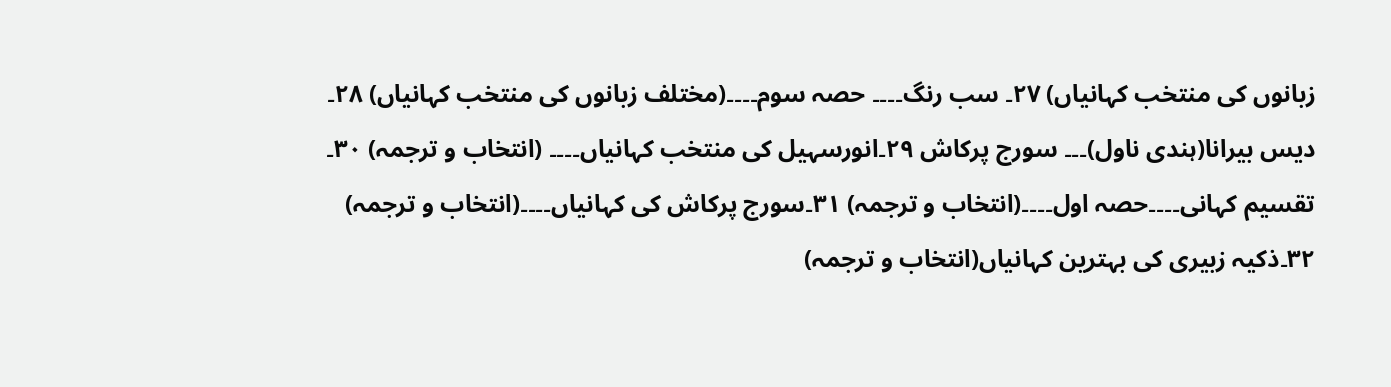زبانوں کی منتخب کہانیاں) ۲۷۔ سب رنگ۔۔۔۔ حصہ سوم۔۔۔۔(مختلف زبانوں کی منتخب کہانیاں) ۲۸۔ دیس بیرانا(ہندی ناول)۔۔۔ سورج پرکاش ۲۹۔انورسہیل کی منتخب کہانیاں۔۔۔۔ (انتخاب و ترجمہ) ۳۰۔ تقسیم کہانی۔۔۔۔حصہ اول۔۔۔۔(انتخاب و ترجمہ) ۳۱۔سورج پرکاش کی کہانیاں۔۔۔۔(انتخاب و ترجمہ) ۳۲۔ذکیہ زبیری کی بہترین کہانیاں(انتخاب و ترجمہ)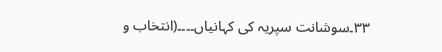۳۳۔سوشانت سپریہ کی کہانیاں۔۔۔۔(انتخاب و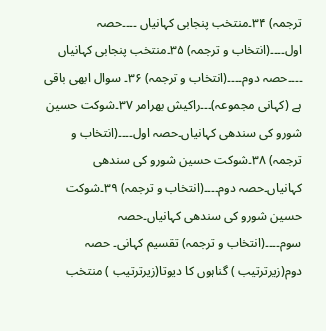ترجمہ) ۳۴۔منتخب پنجابی کہانیاں ۔۔۔۔حصہ اول۔۔۔۔(انتخاب و ترجمہ) ۳۵۔منتخب پنجابی کہانیاں ۔۔۔۔حصہ دوم۔۔۔۔(انتخاب و ترجمہ) ۳۶۔ سوال ابھی باقی ہے (کہانی مجموعہ)۔۔۔راکیش بھرامر ۳۷۔شوکت حسین شورو کی سندھی کہانیاں۔حصہ اول۔۔۔۔(انتخاب و ترجمہ) ۳۸۔شوکت حسین شورو کی سندھی کہانیاں۔حصہ دوم۔۔۔۔(انتخاب و ترجمہ) ۳۹۔شوکت حسین شورو کی سندھی کہانیاں۔حصہ سوم۔۔۔۔(انتخاب و ترجمہ) تقسیم کہانی۔ حصہ دوم(زیرترتیب ) گناہوں کا دیوتا(زیرترتیب ) منتخب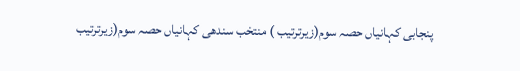پنجابی کہانیاں حصہ سوم(زیرترتیب ) منتخب سندھی کہانیاں حصہ سوم(زیرترتیب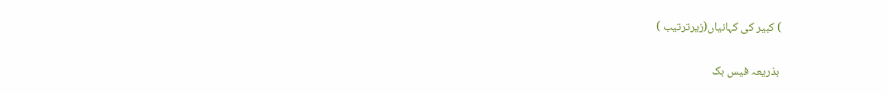) کبیر کی کہانیاں(زیرترتیب )

بذریعہ فیس بک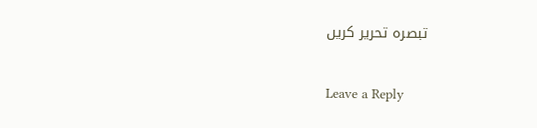تبصرہ تحریر کریں

Leave a Reply